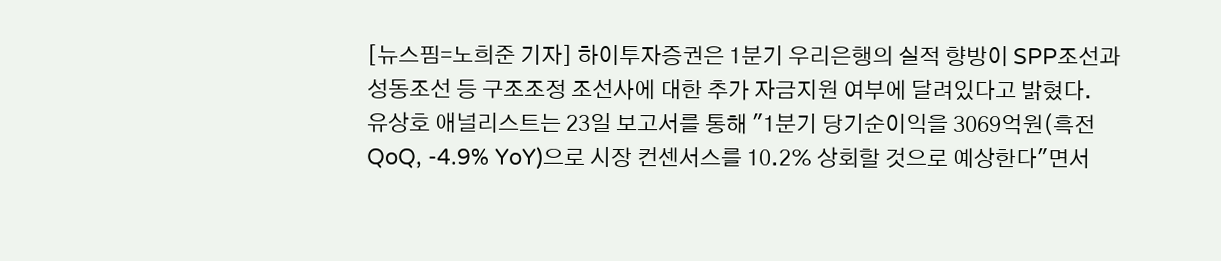[뉴스핌=노희준 기자] 하이투자증권은 1분기 우리은행의 실적 향방이 SPP조선과 성동조선 등 구조조정 조선사에 대한 추가 자금지원 여부에 달려있다고 밝혔다.
유상호 애널리스트는 23일 보고서를 통해 "1분기 당기순이익을 3069억원(흑전 QoQ, -4.9% YoY)으로 시장 컨센서스를 10.2% 상회할 것으로 예상한다"면서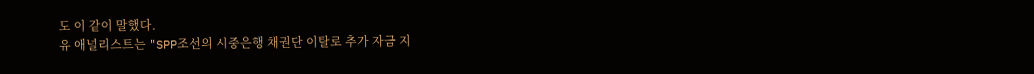도 이 같이 말했다.
유 애널리스트는 "SPP조선의 시중은행 채권단 이탈로 추가 자금 지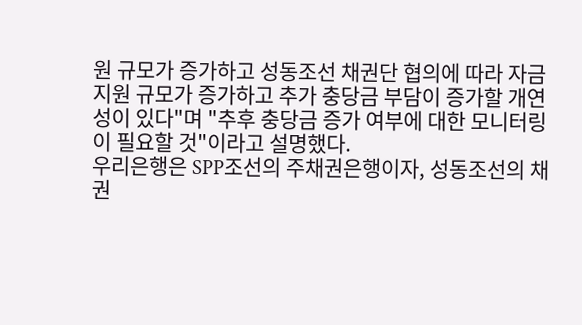원 규모가 증가하고 성동조선 채권단 협의에 따라 자금지원 규모가 증가하고 추가 충당금 부담이 증가할 개연성이 있다"며 "추후 충당금 증가 여부에 대한 모니터링이 필요할 것"이라고 설명했다.
우리은행은 SPP조선의 주채권은행이자, 성동조선의 채권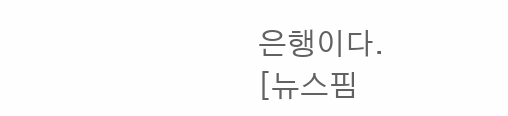은행이다.
[뉴스핌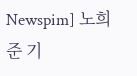Newspim] 노희준 기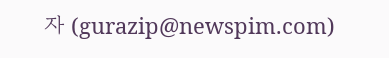자 (gurazip@newspim.com)